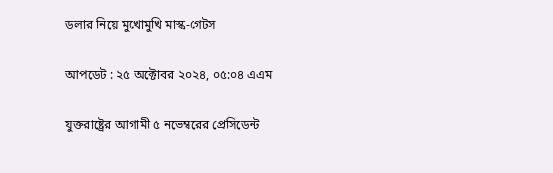ডলার নিয়ে মুখোমুখি মাস্ক-গেটস

আপডেট : ২৫ অক্টোবর ২০২৪, ০৫:০৪ এএম

যুক্তরাষ্ট্রের আগামী ৫ নভেম্বরের প্রেসিডেন্ট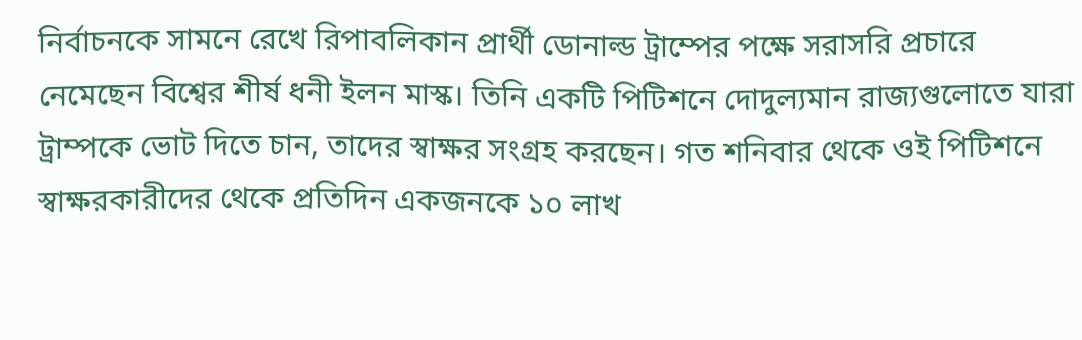নির্বাচনকে সামনে রেখে রিপাবলিকান প্রার্থী ডোনাল্ড ট্রাম্পের পক্ষে সরাসরি প্রচারে নেমেছেন বিশ্বের শীর্ষ ধনী ইলন মাস্ক। তিনি একটি পিটিশনে দোদুল্যমান রাজ্যগুলোতে যারা ট্রাম্পকে ভোট দিতে চান, তাদের স্বাক্ষর সংগ্রহ করছেন। গত শনিবার থেকে ওই পিটিশনে স্বাক্ষরকারীদের থেকে প্রতিদিন একজনকে ১০ লাখ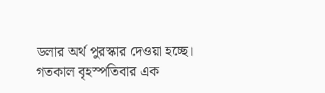ডলার অর্থ পুরস্কার দেওয়া হচ্ছে। গতকাল বৃহস্পতিবার এক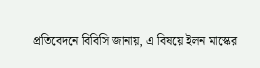প্রতিবেদনে বিবিসি জানায়, এ বিষয়ে ইলন মাস্কের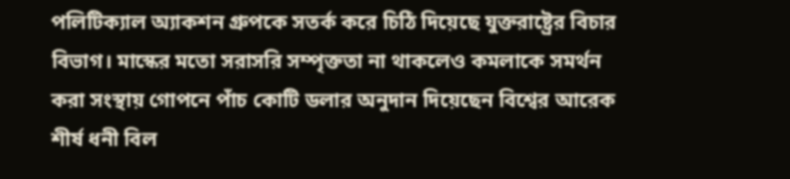পলিটিক্যাল অ্যাকশন গ্রুপকে সতর্ক করে চিঠি দিয়েছে যুক্তরাষ্ট্রের বিচার বিভাগ। মাস্কের মতো সরাসরি সম্পৃক্ততা না থাকলেও কমলাকে সমর্থন করা সংস্থায় গোপনে পাঁচ কোটি ডলার অনুদান দিয়েছেন বিশ্বের আরেক শীর্ষ ধনী বিল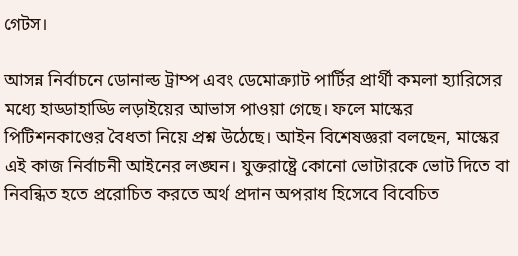গেটস।

আসন্ন নির্বাচনে ডোনাল্ড ট্রাম্প এবং ডেমোক্র্যাট পার্টির প্রার্থী কমলা হ্যারিসের মধ্যে হাড্ডাহাড্ডি লড়াইয়ের আভাস পাওয়া গেছে। ফলে মাস্কের পিটিশনকাণ্ডের বৈধতা নিয়ে প্রশ্ন উঠেছে। আইন বিশেষজ্ঞরা বলছেন, মাস্কের এই কাজ নির্বাচনী আইনের লঙ্ঘন। যুক্তরাষ্ট্রে কোনো ভোটারকে ভোট দিতে বা নিবন্ধিত হতে প্ররোচিত করতে অর্থ প্রদান অপরাধ হিসেবে বিবেচিত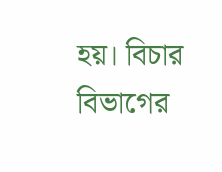হয়। বিচার বিভাগের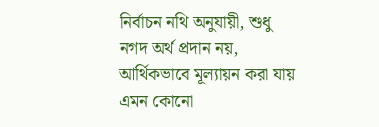নির্বাচন নথি অনুযায়ী, শুধু নগদ অর্থ প্রদান নয়, আর্থিকভাবে মূল্যায়ন করা যায় এমন কোনো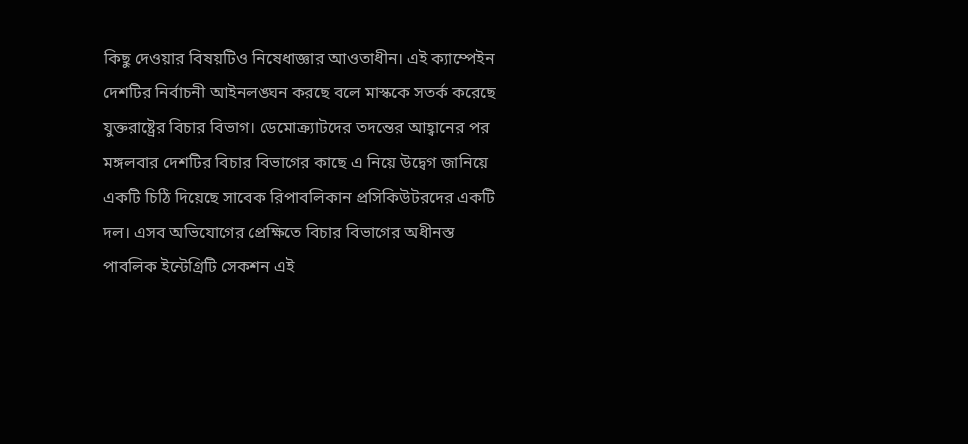কিছু দেওয়ার বিষয়টিও নিষেধাজ্ঞার আওতাধীন। এই ক্যাম্পেইন দেশটির নির্বাচনী আইনলঙ্ঘন করছে বলে মাস্ককে সতর্ক করেছে যুক্তরাষ্ট্রের বিচার বিভাগ। ডেমোক্র্যাটদের তদন্তের আহ্বানের পর মঙ্গলবার দেশটির বিচার বিভাগের কাছে এ নিয়ে উদ্বেগ জানিয়ে একটি চিঠি দিয়েছে সাবেক রিপাবলিকান প্রসিকিউটরদের একটি দল। এসব অভিযোগের প্রেক্ষিতে বিচার বিভাগের অধীনস্ত পাবলিক ইন্টেগ্রিটি সেকশন এই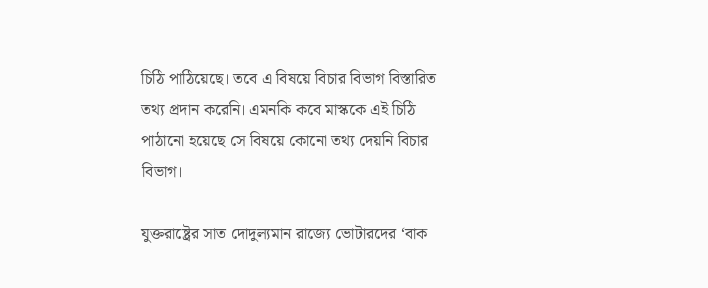চিঠি পাঠিয়েছে। তবে এ বিষয়ে বিচার বিভাগ বিস্তারিত তথ্য প্রদান করেনি। এমনকি কবে মাস্ককে এই চিঠি পাঠানো হয়েছে সে বিষয়ে কোনো তথ্য দেয়নি বিচার বিভাগ।

যুক্তরাষ্ট্রের সাত দোদুল্যমান রাজ্যে ভোটারদের ‘বাক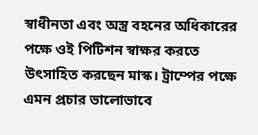স্বাধীনতা এবং অস্ত্র বহনের অধিকারের পক্ষে ওই পিটিশন স্বাক্ষর করতে উৎসাহিত করছেন মাস্ক। ট্রাম্পের পক্ষে এমন প্রচার ভালোভাবে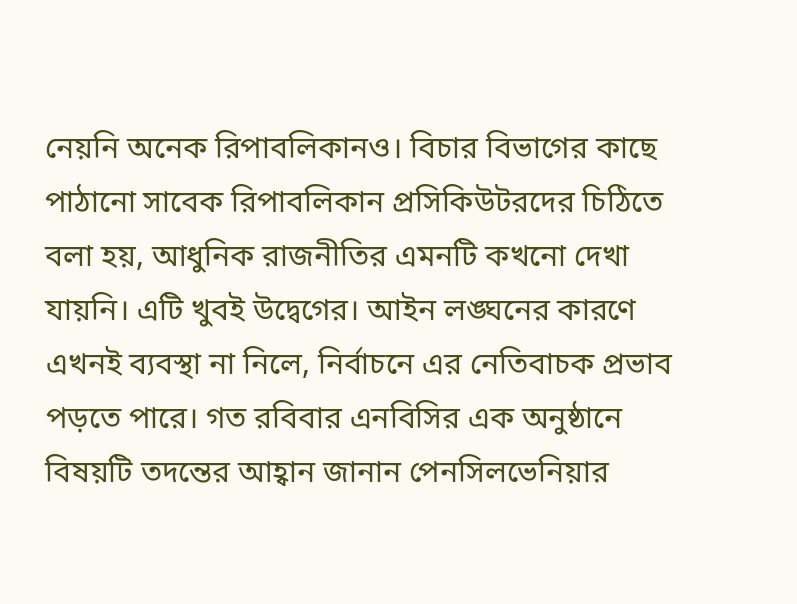নেয়নি অনেক রিপাবলিকানও। বিচার বিভাগের কাছে পাঠানো সাবেক রিপাবলিকান প্রসিকিউটরদের চিঠিতে বলা হয়, আধুনিক রাজনীতির এমনটি কখনো দেখা যায়নি। এটি খুবই উদ্বেগের। আইন লঙ্ঘনের কারণে এখনই ব্যবস্থা না নিলে, নির্বাচনে এর নেতিবাচক প্রভাব পড়তে পারে। গত রবিবার এনবিসির এক অনুষ্ঠানে বিষয়টি তদন্তের আহ্বান জানান পেনসিলভেনিয়ার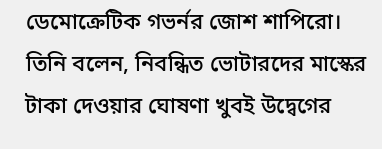ডেমোক্রেটিক গভর্নর জোশ শাপিরো। তিনি বলেন, নিবন্ধিত ভোটারদের মাস্কের টাকা দেওয়ার ঘোষণা খুবই উদ্বেগের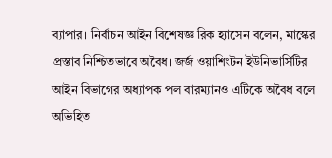ব্যাপার। নির্বাচন আইন বিশেষজ্ঞ রিক হ্যাসেন বলেন, মাস্কের প্রস্তাব নিশ্চিতভাবে অবৈধ। জর্জ ওয়াশিংটন ইউনিভার্সিটির আইন বিভাগের অধ্যাপক পল বারম্যানও এটিকে অবৈধ বলে অভিহিত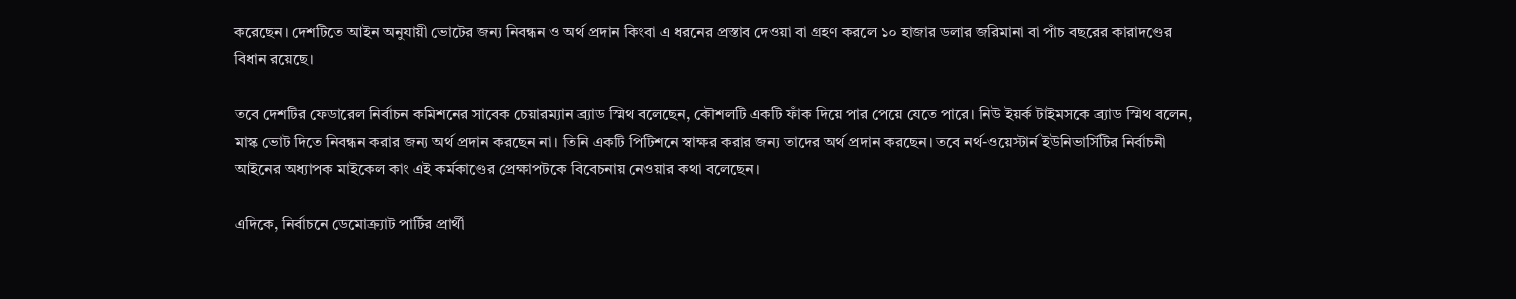করেছেন। দেশটিতে আইন অনুযায়ী ভোটের জন্য নিবন্ধন ও অর্থ প্রদান কিংবা এ ধরনের প্রস্তাব দেওয়া বা গ্রহণ করলে ১০ হাজার ডলার জরিমানা বা পাঁচ বছরের কারাদণ্ডের বিধান রয়েছে।

তবে দেশটির ফেডারেল নির্বাচন কমিশনের সাবেক চেয়ারম্যান ব্র্যাড স্মিথ বলেছেন, কৌশলটি একটি ফাঁক দিয়ে পার পেয়ে যেতে পারে। নিউ ইয়র্ক টাইমসকে ব্র্যাড স্মিথ বলেন, মাস্ক ভোট দিতে নিবন্ধন করার জন্য অর্থ প্রদান করছেন না। তিনি একটি পিটিশনে স্বাক্ষর করার জন্য তাদের অর্থ প্রদান করছেন। তবে নর্থ-ওয়েস্টার্ন ইউনিভার্সিটির নির্বাচনী আইনের অধ্যাপক মাইকেল কাং এই কর্মকাণ্ডের প্রেক্ষাপটকে বিবেচনায় নেওয়ার কথা বলেছেন।

এদিকে, নির্বাচনে ডেমোক্র্যাট পার্টির প্রার্থী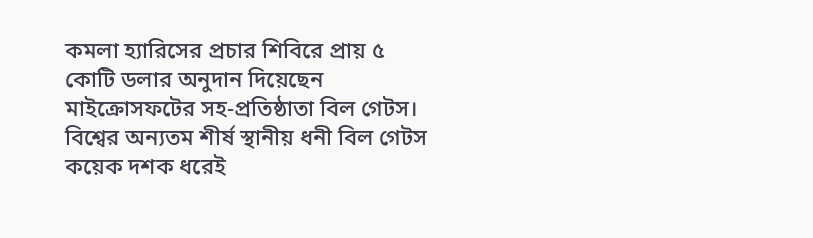কমলা হ্যারিসের প্রচার শিবিরে প্রায় ৫ কোটি ডলার অনুদান দিয়েছেন মাইক্রোসফটের সহ-প্রতিষ্ঠাতা বিল গেটস। বিশ্বের অন্যতম শীর্ষ স্থানীয় ধনী বিল গেটস কয়েক দশক ধরেই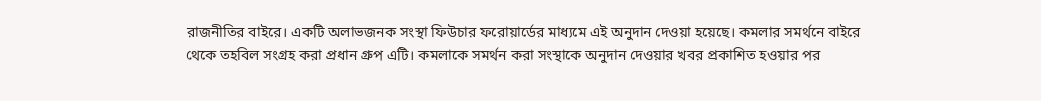রাজনীতির বাইরে। একটি অলাভজনক সংস্থা ফিউচার ফরোয়ার্ডের মাধ্যমে এই অনুদান দেওয়া হয়েছে। কমলার সমর্থনে বাইরে থেকে তহবিল সংগ্রহ করা প্রধান গ্রুপ এটি। কমলাকে সমর্থন করা সংস্থাকে অনুদান দেওয়ার খবর প্রকাশিত হওয়ার পর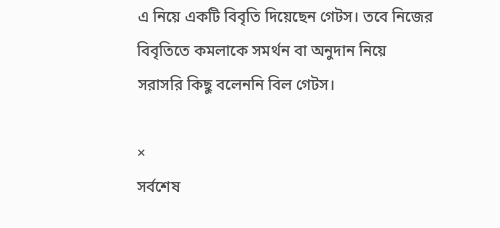এ নিয়ে একটি বিবৃতি দিয়েছেন গেটস। তবে নিজের বিবৃতিতে কমলাকে সমর্থন বা অনুদান নিয়ে সরাসরি কিছু বলেননি বিল গেটস।

×
সর্বশেষ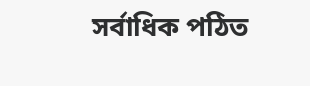সর্বাধিক পঠিত